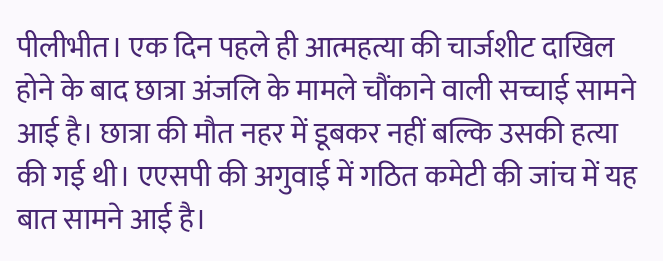पीलीभीत। एक दिन पहले ही आत्महत्या की चार्जशीट दाखिल होने के बाद छात्रा अंजलि के मामले चौंकाने वाली सच्चाई सामने आई है। छात्रा की मौत नहर में डूबकर नहीं बल्कि उसकी हत्या की गई थी। एएसपी की अगुवाई में गठित कमेटी की जांच में यह बात सामने आई है।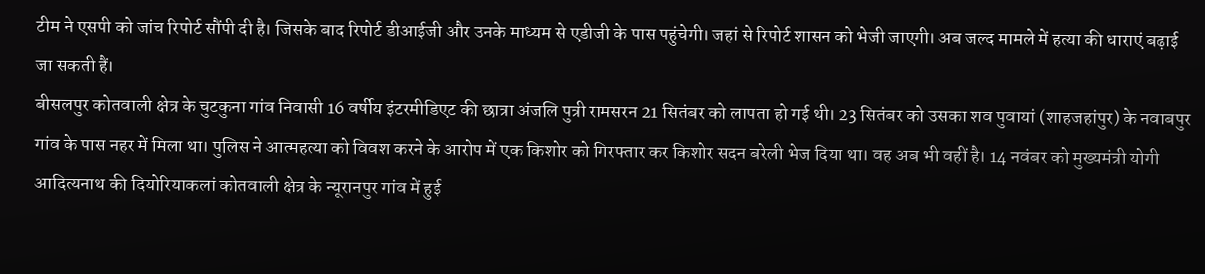टीम ने एसपी को जांच रिपोर्ट सौंपी दी है। जिसके बाद रिपोर्ट डीआईजी और उनके माध्यम से एडीजी के पास पहुंचेगी। जहां से रिपोर्ट शासन को भेजी जाएगी। अब जल्द मामले में हत्या की धाराएं बढ़ाई जा सकती हैं।
बीसलपुर कोतवाली क्षेत्र के चुटकुना गांव निवासी 16 वर्षीय इंटरमीडिएट की छात्रा अंजलि पुत्री रामसरन 21 सितंबर को लापता हो गई थी। 23 सितंबर को उसका शव पुवायां (शाहजहांपुर) के नवाबपुर गांव के पास नहर में मिला था। पुलिस ने आत्महत्या को विवश करने के आरोप में एक किशोर को गिरफ्तार कर किशोर सदन बरेली भेज दिया था। वह अब भी वहीं है। 14 नवंबर को मुख्यमंत्री योगी आदित्यनाथ की दियोरियाकलां कोतवाली क्षेत्र के न्यूरानपुर गांव में हुई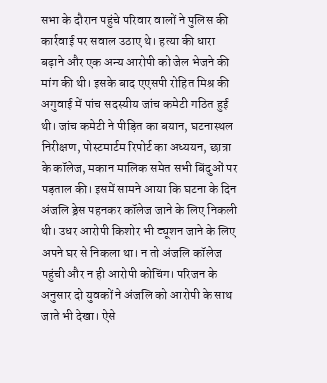सभा के दौरान पहुंचे परिवार वालों ने पुलिस की कार्रवाई पर सवाल उठाए थे। हत्या की धारा बढ़ाने और एक अन्य आरोपी को जेल भेजने की मांग की थी। इसके बाद एएसपी रोहित मिश्र की अगुवाई में पांच सदस्यीय जांच कमेटी गठित हुई थी। जांच कमेटी ने पीड़ित का बयान, घटनास्थल निरीक्षण, पोस्टमार्टम रिपोर्ट का अध्ययन, छात्रा के कॉलेज, मकान मालिक समेत सभी बिंदुओं पर पड़ताल की। इसमें सामने आया कि घटना के दिन अंजलि ड्रेस पहनकर कॉलेज जाने के लिए निकली थी। उधर आरोपी किशोर भी ट्यूशन जाने के लिए अपने घर से निकला था। न तो अंजलि कॉलेज पहुंची और न ही आरोपी कोचिंग। परिजन के अनुसार दो युवकों ने अंजलि को आरोपी के साथ जाते भी देखा। ऐसे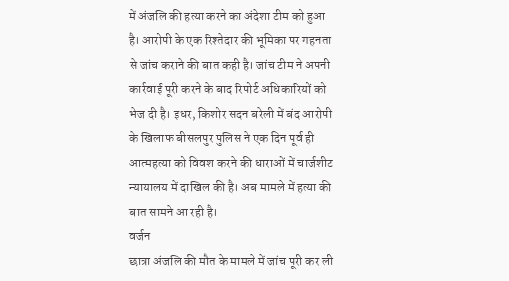में अंजलि की हत्या करने का अंदेशा टीम को हुआ है। आरोपी के एक रिश्तेदार की भूमिका पर गहनता से जांच कराने की बात कही है। जांच टीम ने अपनी कार्रवाई पूरी करने के बाद रिपोर्ट अधिकारियों को भेज दी है। इधर, किशोर सदन बरेली में बंद आरोपी के खिलाफ बीसलपुर पुलिस ने एक दिन पूर्व ही आत्महत्या को विवश करने की धाराओं में चार्जशीट न्यायालय में दाखिल की है। अब मामले में हत्या की बात सामने आ रही है।
वर्जन
छात्रा अंजलि की मौत के मामले में जांच पूरी कर ली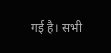गई है। सभी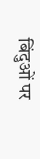बिंदुओं पर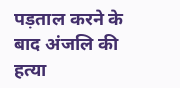पड़ताल करने के बाद अंजलि की हत्या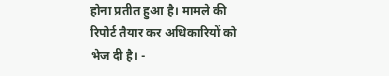होना प्रतीत हुआ है। मामले की रिपोर्ट तैयार कर अधिकारियों को भेज दी है। -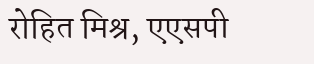रोहित मिश्र, एएसपी